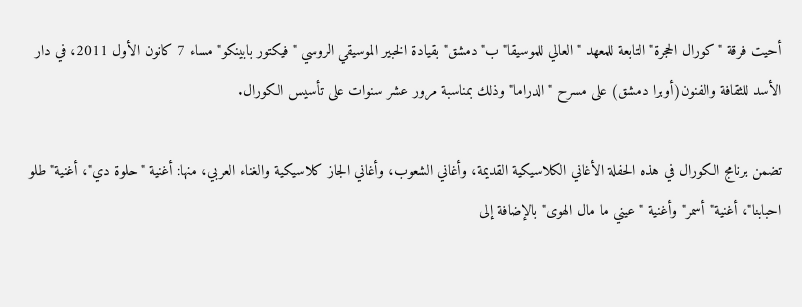أحيت فرقة "كورال الحجرة" التابعة للمعهد "العالي للموسيقا" ب"دمشق" بقيادة الخبير الموسيقي الروسي "فيكتور بابينكو" مساء 7 كانون الأول 2011، في دار الأسد للثقافة والفنون(أوبرا دمشق) على مسرح "الدراما" وذلك بمناسبة مرور عشر سنوات على تأسيس الكورال.

تضمن برنامج الكورال في هذه الحفلة الأغاني الكلاسيكية القديمة، وأغاني الشعوب، وأغاني الجاز كلاسيكية والغناء العربي، منها: أغنية "حلوة دي"، أغنية"طلو احبابنا"، أغنية"أسمر" وأغنية "عيني ما مال الهوى" بالإضافة إلى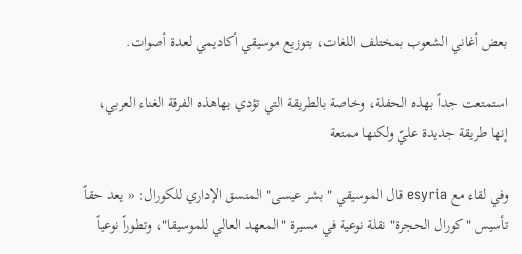بعض أغاني الشعوب بمختلف اللغات، بتوزيع موسيقي أكاديمي لعدة أصوات.

استمتعت جداً بهذه الحفلة، وخاصة بالطريقة التي تؤدي بهاهذه الفرقة الغناء العربي، إنها طريقة جديدة عليّ ولكنها ممتعة

وفي لقاء مع esyria قال الموسيقي "بشر عيسى" المنسق الإداري للكورال: « يعد حقاً تأسيس "كورال الحجرة" نقلة نوعية في مسيرة "المعهد العالي للموسيقا"، وتطوراً نوعياً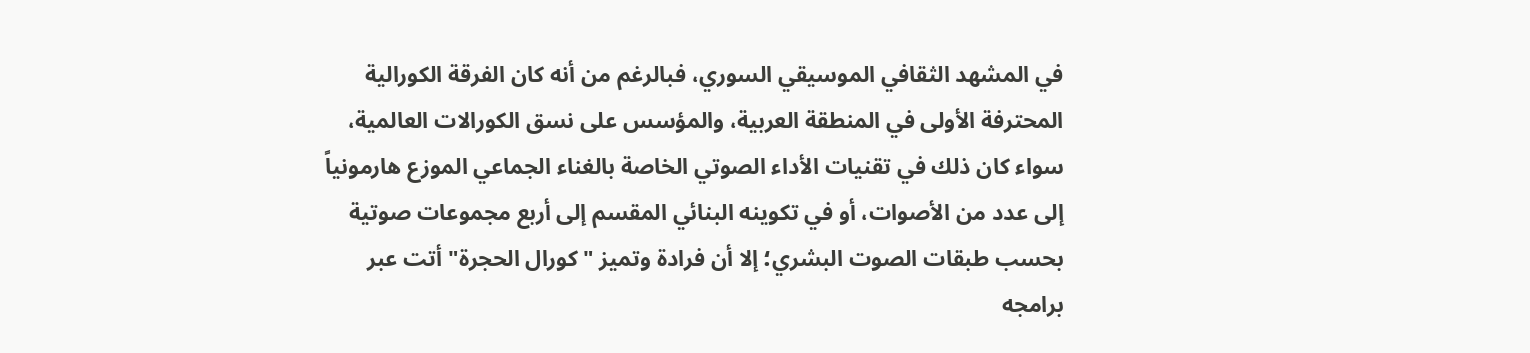في المشهد الثقافي الموسيقي السوري، فبالرغم من أنه كان الفرقة الكورالية المحترفة الأولى في المنطقة العربية، والمؤسس على نسق الكورالات العالمية، سواء كان ذلك في تقنيات الأداء الصوتي الخاصة بالغناء الجماعي الموزع هارمونياً إلى عدد من الأصوات، أو في تكوينه البنائي المقسم إلى أربع مجموعات صوتية بحسب طبقات الصوت البشري؛ إلا أن فرادة وتميز "كورال الحجرة" أتت عبر برامجه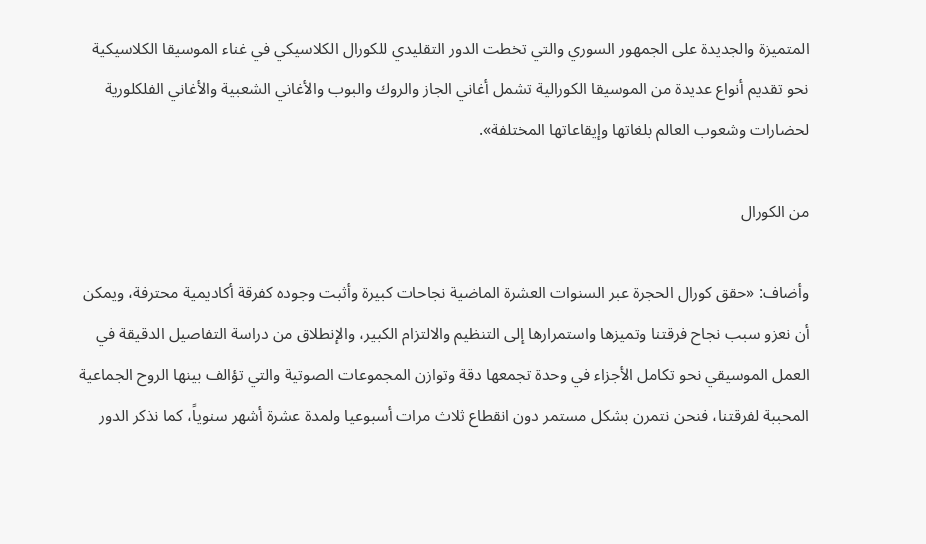المتميزة والجديدة على الجمهور السوري والتي تخطت الدور التقليدي للكورال الكلاسيكي في غناء الموسيقا الكلاسيكية نحو تقديم أنواع عديدة من الموسيقا الكورالية تشمل أغاني الجاز والروك والبوب والأغاني الشعبية والأغاني الفلكلورية لحضارات وشعوب العالم بلغاتها وإيقاعاتها المختلفة».

من الكورال

وأضاف: «حقق كورال الحجرة عبر السنوات العشرة الماضية نجاحات كبيرة وأثبت وجوده كفرقة أكاديمية محترفة، ويمكن أن نعزو سبب نجاح فرقتنا وتميزها واستمرارها إلى التنظيم والالتزام الكبير، والإنطلاق من دراسة التفاصيل الدقيقة في العمل الموسيقي نحو تكامل الأجزاء في وحدة تجمعها دقة وتوازن المجموعات الصوتية والتي تؤالف بينها الروح الجماعية المحببة لفرقتنا، فنحن نتمرن بشكل مستمر دون انقطاع ثلاث مرات أسبوعيا ولمدة عشرة أشهر سنوياً، كما نذكر الدور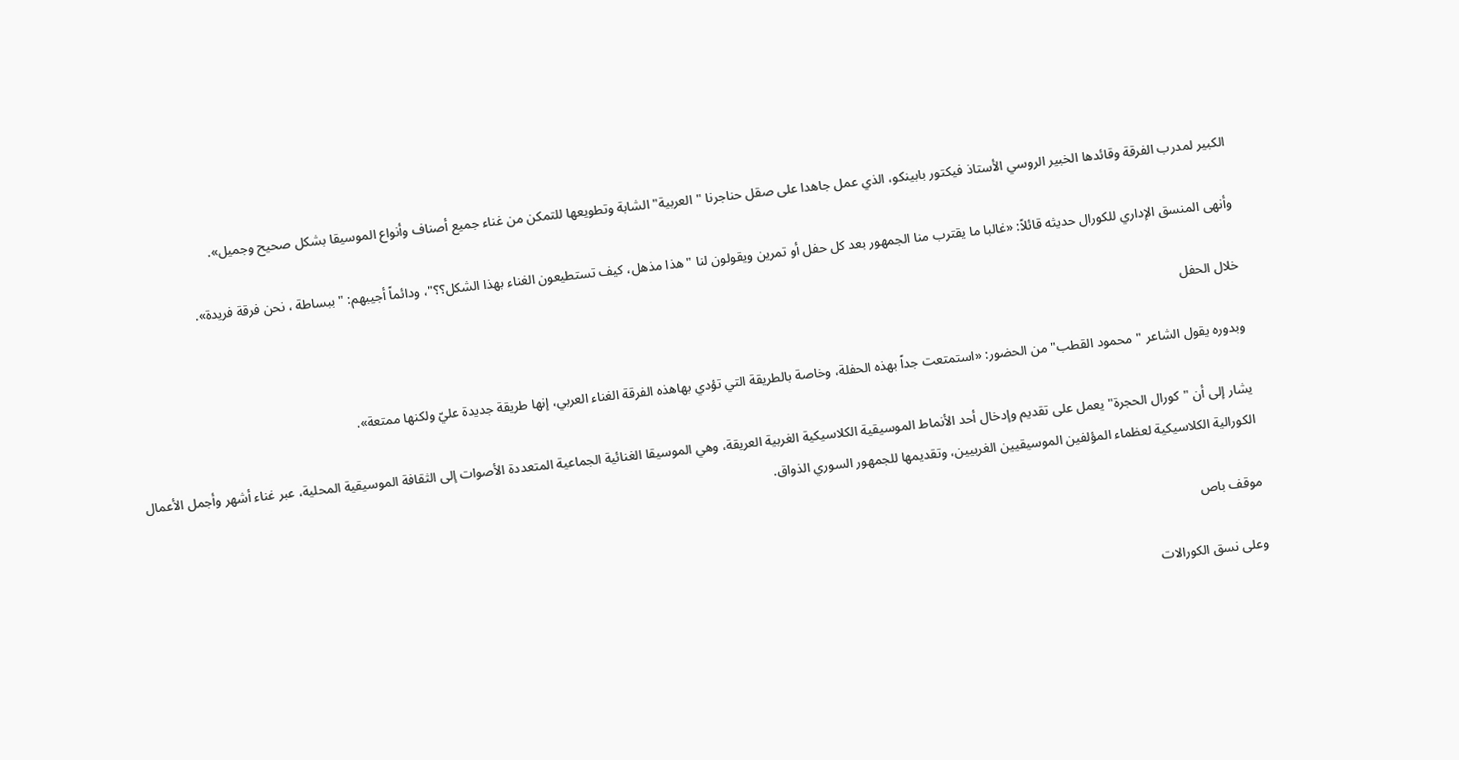الكبير لمدرب الفرقة وقائدها الخبير الروسي الأستاذ فيكتور بابينكو، الذي عمل جاهدا على صقل حناجرنا "العربية" الشابة وتطويعها للتمكن من غناء جميع أصناف وأنواع الموسيقا بشكل صحيح وجميل».

وأنهى المنسق الإداري للكورال حديثه قائلاً: «غالبا ما يقترب منا الجمهور بعد كل حفل أو تمرين ويقولون لنا "هذا مذهل، كيف تستطيعون الغناء بهذا الشكل؟؟"، ودائماً أجيبهم: "ببساطة ، نحن فرقة فريدة».

خلال الحفل

وبدوره يقول الشاعر "محمود القطب" من الحضور: «استمتعت جداً بهذه الحفلة، وخاصة بالطريقة التي تؤدي بهاهذه الفرقة الغناء العربي، إنها طريقة جديدة عليّ ولكنها ممتعة».

يشار إلى أن "كورال الحجرة" يعمل على تقديم وإدخال أحد الأنماط الموسيقية الكلاسيكية الغربية العريقة، وهي الموسيقا الغنائية الجماعية المتعددة الأصوات إلى الثقافة الموسيقية المحلية، عبر غناء أشهر وأجمل الأعمال الكورالية الكلاسيكية لعظماء المؤلفين الموسيقيين الغربيين، وتقديمها للجمهور السوري الذواق.

موقف باص

وعلى نسق الكورالات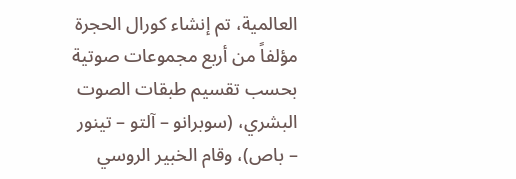العالمية، تم إنشاء كورال الحجرة مؤلفاً من أربع مجموعات صوتية بحسب تقسيم طبقات الصوت البشري، (سوبرانو – آلتو – تينور – باص)، وقام الخبير الروسي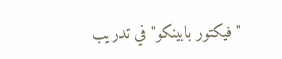"فيكتور بابينكو" في تدريب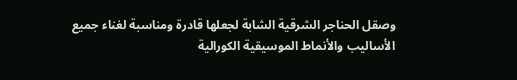وصقل الحناجر الشرقية الشابة لجعلها قادرة ومناسبة لغناء جميع الأساليب والأنماط الموسيقية الكورالية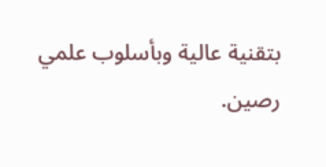بتقنية عالية وبأسلوب علمي رصين.